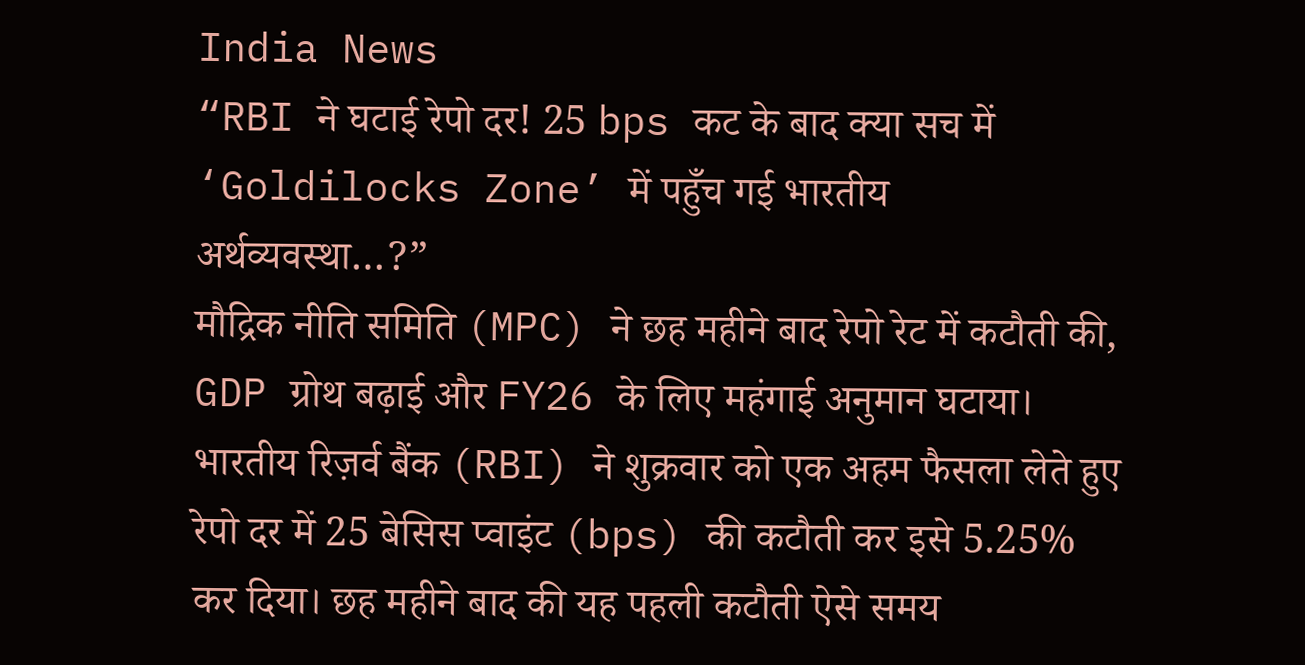India News
“RBI ने घटाई रेपो दर! 25 bps कट के बाद क्या सच में ‘Goldilocks Zone’ में पहुँच गई भारतीय अर्थव्यवस्था…?”
मौद्रिक नीति समिति (MPC) ने छह महीने बाद रेपो रेट में कटौती की, GDP ग्रोथ बढ़ाई और FY26 के लिए महंगाई अनुमान घटाया।
भारतीय रिज़र्व बैंक (RBI) ने शुक्रवार को एक अहम फैसला लेते हुए रेपो दर में 25 बेसिस प्वाइंट (bps) की कटौती कर इसे 5.25% कर दिया। छह महीने बाद की यह पहली कटौती ऐसे समय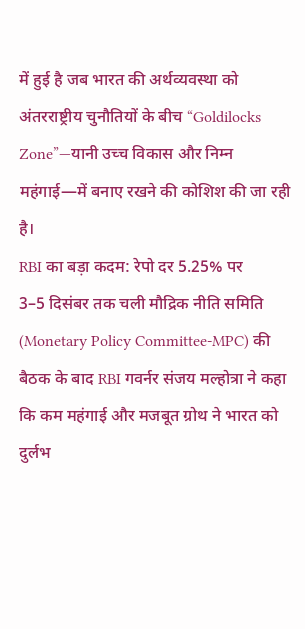में हुई है जब भारत की अर्थव्यवस्था को अंतरराष्ट्रीय चुनौतियों के बीच “Goldilocks Zone”—यानी उच्च विकास और निम्न महंगाई—में बनाए रखने की कोशिश की जा रही है।
RBI का बड़ा कदम: रेपो दर 5.25% पर
3–5 दिसंबर तक चली मौद्रिक नीति समिति (Monetary Policy Committee-MPC) की बैठक के बाद RBI गवर्नर संजय मल्होत्रा ने कहा कि कम महंगाई और मजबूत ग्रोथ ने भारत को दुर्लभ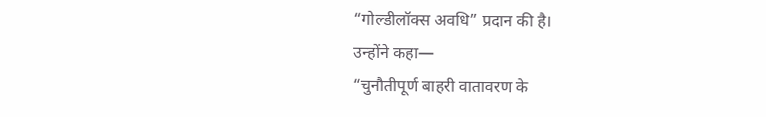“गोल्डीलॉक्स अवधि” प्रदान की है।
उन्होंने कहा—
“चुनौतीपूर्ण बाहरी वातावरण के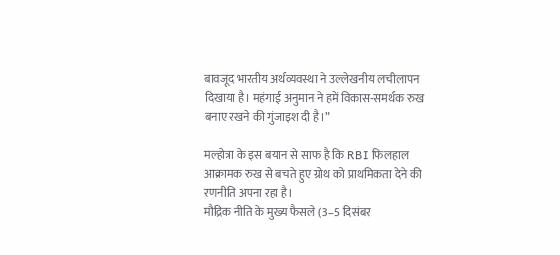बावजूद भारतीय अर्थव्यवस्था ने उल्लेखनीय लचीलापन दिखाया है। महंगाई अनुमान ने हमें विकास-समर्थक रुख बनाए रखने की गुंजाइश दी है।”

मल्होत्रा के इस बयान से साफ है कि RBI फिलहाल आक्रामक रुख से बचते हुए ग्रोथ को प्राथमिकता देने की रणनीति अपना रहा है।
मौद्रिक नीति के मुख्य फैसले (3–5 दिसंबर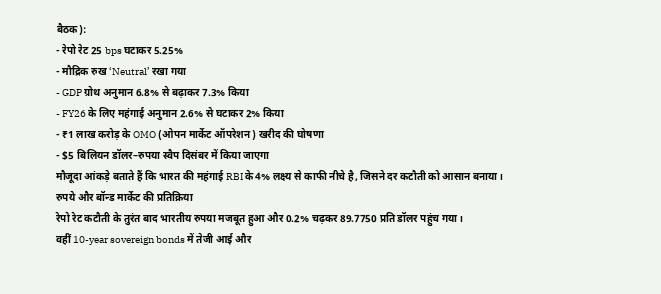बैठक):
- रेपो रेट 25 bps घटाकर 5.25%
- मौद्रिक रुख ‘Neutral’ रखा गया
- GDP ग्रोथ अनुमान 6.8% से बढ़ाकर 7.3% किया
- FY26 के लिए महंगाई अनुमान 2.6% से घटाकर 2% किया
- ₹1 लाख करोड़ के OMO (ओपन मार्केट ऑपरेशन) खरीद की घोषणा
- $5 बिलियन डॉलर–रुपया स्वैप दिसंबर में किया जाएगा
मौजूदा आंकड़े बताते हैं कि भारत की महंगाई RBI के 4% लक्ष्य से काफी नीचे है, जिसने दर कटौती को आसान बनाया।
रुपये और बॉन्ड मार्केट की प्रतिक्रिया
रेपो रेट कटौती के तुरंत बाद भारतीय रुपया मजबूत हुआ और 0.2% चढ़कर 89.7750 प्रति डॉलर पहुंच गया।
वहीं 10-year sovereign bonds में तेजी आई और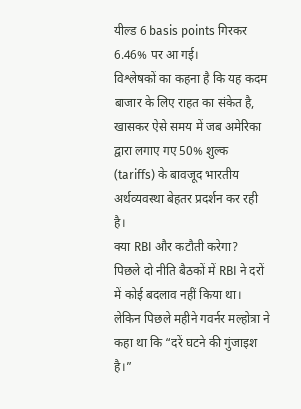यील्ड 6 basis points गिरकर 6.46% पर आ गई।
विश्लेषकों का कहना है कि यह कदम बाजार के लिए राहत का संकेत है, खासकर ऐसे समय में जब अमेरिका द्वारा लगाए गए 50% शुल्क (tariffs) के बावजूद भारतीय अर्थव्यवस्था बेहतर प्रदर्शन कर रही है।
क्या RBI और कटौती करेगा?
पिछले दो नीति बैठकों में RBI ने दरों में कोई बदलाव नहीं किया था। लेकिन पिछले महीने गवर्नर मल्होत्रा ने कहा था कि “दरें घटने की गुंजाइश है।”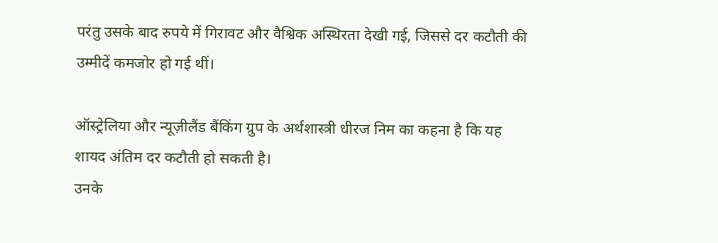परंतु उसके बाद रुपये में गिरावट और वैश्विक अस्थिरता देखी गई, जिससे दर कटौती की उम्मीदें कमजोर हो गई थीं।

ऑस्ट्रेलिया और न्यूज़ीलैंड बैंकिंग ग्रुप के अर्थशास्त्री धीरज निम का कहना है कि यह शायद अंतिम दर कटौती हो सकती है।
उनके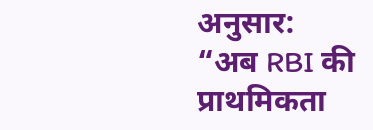अनुसार:
“अब RBI की प्राथमिकता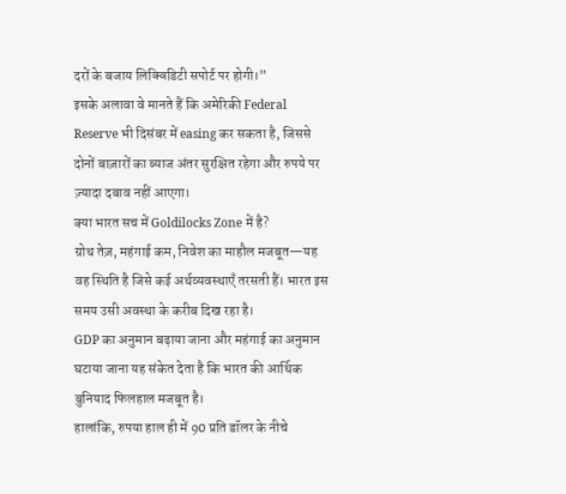दरों के बजाय लिक्विडिटी सपोर्ट पर होगी।”
इसके अलावा वे मानते हैं कि अमेरिकी Federal Reserve भी दिसंबर में easing कर सकता है, जिससे दोनों बाज़ारों का ब्याज अंतर सुरक्षित रहेगा और रुपये पर ज़्यादा दबाव नहीं आएगा।
क्या भारत सच में Goldilocks Zone में है?
ग्रोथ तेज़, महंगाई कम, निवेश का माहौल मजबूत—यह वह स्थिति है जिसे कई अर्थव्यवस्थाएँ तरसती हैं। भारत इस समय उसी अवस्था के करीब दिख रहा है।
GDP का अनुमान बढ़ाया जाना और महंगाई का अनुमान घटाया जाना यह संकेत देता है कि भारत की आर्थिक बुनियाद फिलहाल मजबूत है।
हालांकि, रुपया हाल ही में 90 प्रति डॉलर के नीचे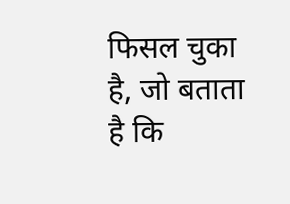फिसल चुका है, जो बताता है कि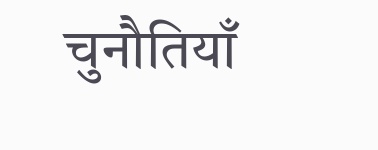चुनौतियाँ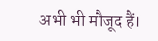अभी भी मौजूद हैं।